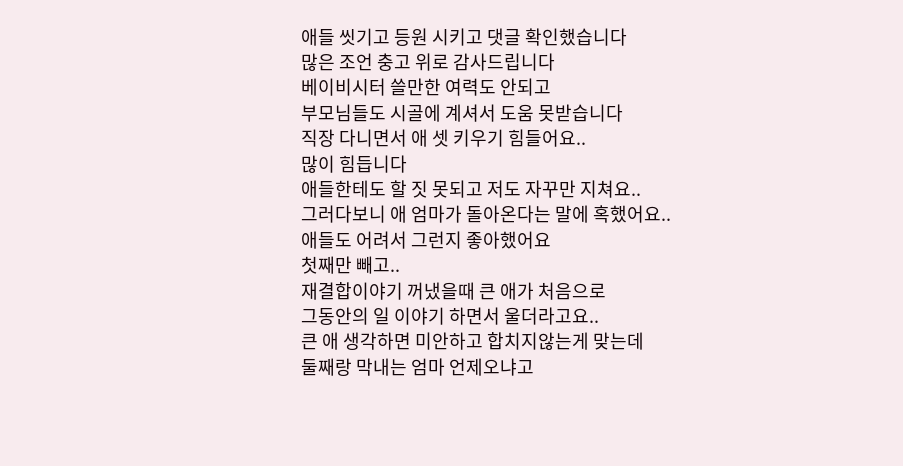애들 씻기고 등원 시키고 댓글 확인했습니다
많은 조언 충고 위로 감사드립니다
베이비시터 쓸만한 여력도 안되고
부모님들도 시골에 계셔서 도움 못받습니다
직장 다니면서 애 셋 키우기 힘들어요..
많이 힘듭니다
애들한테도 할 짓 못되고 저도 자꾸만 지쳐요..
그러다보니 애 엄마가 돌아온다는 말에 혹했어요..
애들도 어려서 그런지 좋아했어요
첫째만 빼고..
재결합이야기 꺼냈을때 큰 애가 처음으로
그동안의 일 이야기 하면서 울더라고요..
큰 애 생각하면 미안하고 합치지않는게 맞는데
둘째랑 막내는 엄마 언제오냐고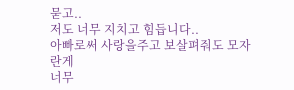묻고..
저도 너무 지치고 힘듭니다..
아빠로써 사랑을주고 보살펴줘도 모자란게
너무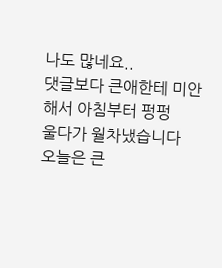나도 많네요..
댓글보다 큰애한테 미안해서 아침부터 펑펑
울다가 월차냈습니다
오늘은 큰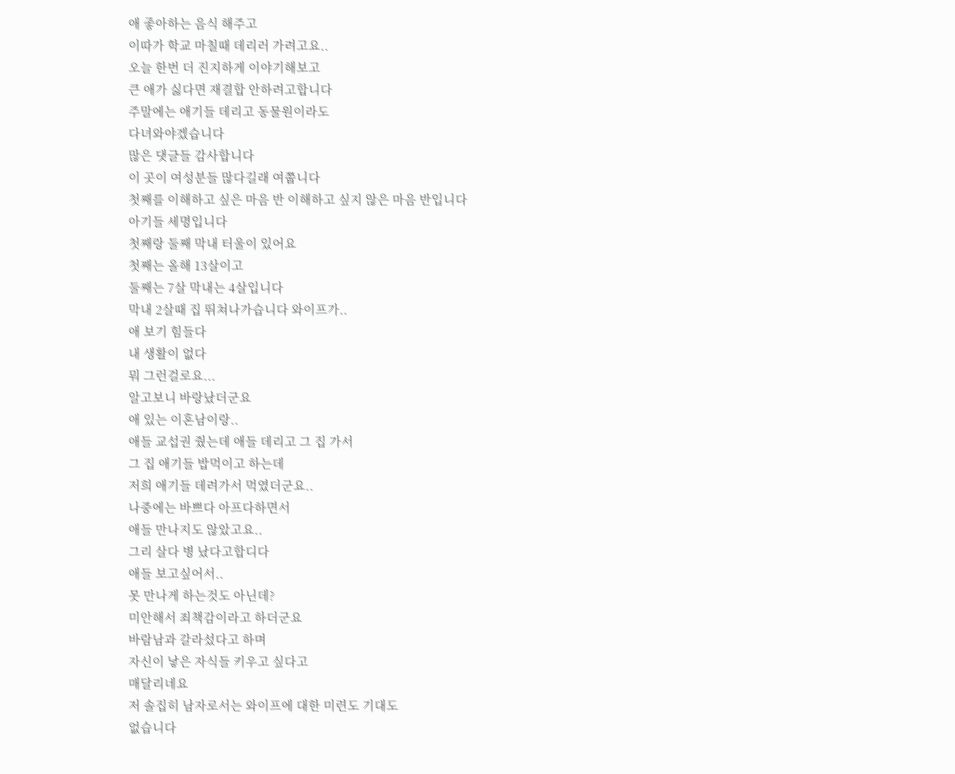애 좋아하는 음식 해주고
이따가 학교 마칠때 데리러 가려고요..
오늘 한번 더 진지하게 이야기해보고
큰 애가 싫다면 재결합 안하려고합니다
주말에는 애기들 데리고 동물원이라도
다녀와야겠습니다
많은 댓글들 감사합니다
이 곳이 여성분들 많다길래 여쭙니다
첫째를 이해하고 싶은 마음 반 이해하고 싶지 않은 마음 반입니다
아기들 세명입니다
첫째랑 둘째 막내 터울이 있어요
첫째는 올해 13살이고
둘째는 7살 막내는 4살입니다
막내 2살때 집 뛰쳐나가습니다 와이프가..
애 보기 힘들다
내 생활이 없다
뭐 그런걸로요...
알고보니 바랑났더군요
애 있는 이혼남이랑..
애들 교섭권 줬는데 애들 데리고 그 집 가서
그 집 애기들 밥먹이고 하는데
저희 애기들 데려가서 먹였더군요..
나중에는 바쁘다 아프다하면서
애들 만나지도 않았고요..
그리 살다 병 났다고합디다
애들 보고싶어서..
못 만나게 하는것도 아닌데?
미안해서 죄책감이라고 하더군요
바람남과 갈라섰다고 하며
자신이 낳은 자식들 키우고 싶다고
매달리네요
저 솔집히 남자로서는 와이프에 대한 미련도 기대도
없습니다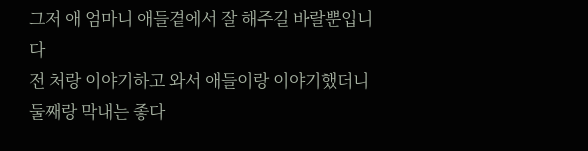그저 애 엄마니 애들곁에서 잘 해주길 바랄뿐입니다
전 처랑 이야기하고 와서 애들이랑 이야기했더니
둘째랑 막내는 좋다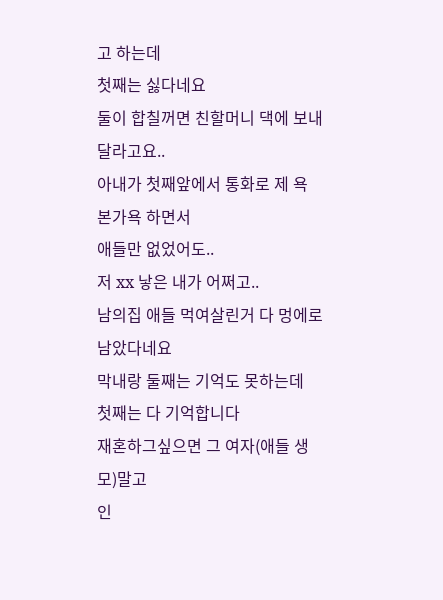고 하는데
첫째는 싫다네요
둘이 합칠꺼면 친할머니 댁에 보내달라고요..
아내가 첫째앞에서 통화로 제 욕 본가욕 하면서
애들만 없었어도..
저 xx 낳은 내가 어쩌고..
남의집 애들 먹여살린거 다 멍에로 남았다네요
막내랑 둘째는 기억도 못하는데
첫째는 다 기억합니다
재혼하그싶으면 그 여자(애들 생모)말고
인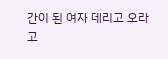간이 된 여자 데리고 오라고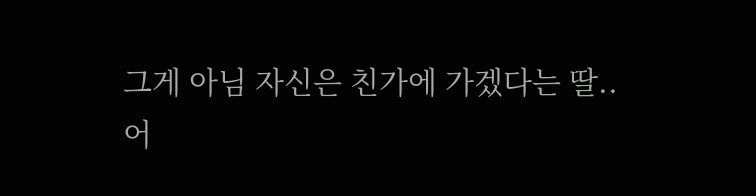그게 아님 자신은 친가에 가겠다는 딸..
어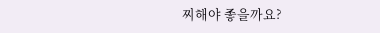찌해야 좋을까요?